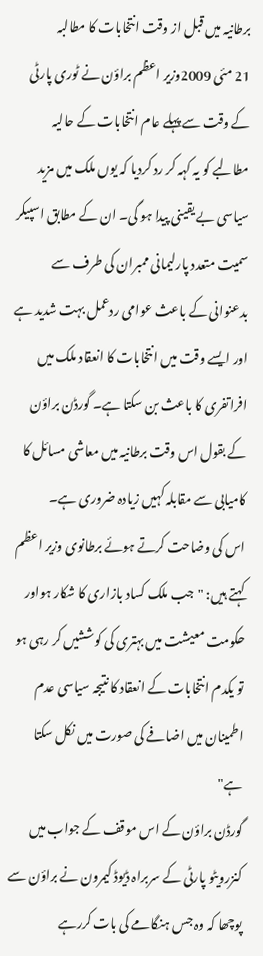برطانیہ میں قبل از وقت انتخابات کا مطالبہ
21 مئی 2009وزیر اعظم براؤن نے ٹوری پارٹی کے وقت سے پہلے عام انتخابات کے حالیہ مطالبے کو یہ کہہ کر رد کردیا کہ یوں ملک میں مزید سیاسی بے یقینی پیدا ہو گی۔ ان کے مطابق اسپیکر سمیت متعدد پارلیمانی ممبران کی طرف سے بدعنوانی کے باعث عوامی ردعمل بہت شدید ہے اور ایسے وقت میں انتخابات کا انعقاد ملک میں افراتفری کا باعث بن سکتا ہے۔ گورڈن براؤن کے بقول اس وقت برطانیہ میں معاشی مسائل کا کامیابی سے مقابلہ کہیں زیادہ ضروری ہے۔
اس کی وضاحت کرتے ہوئے برطانوی وزیر اعظم کہتے ہیں: "جب ملک کساد بازاری کا شکار ہواور حکومت معیشت میں بہتری کی کوششیں کر رہی ہو تو یکدم انتخابات کے انعقاد کا نتیجہ سیاسی عدم اطمینان میں اضافے کی صورت میں نکل سکتا ہے"
گورڈن براؤن کے اس موقف کے جواب میں کنزرویٹو پارٹی کے سربراہ ڈیوڈ کیمرون نے براؤن سے پوچھا کہ وہ جس ہنگامے کی بات کررہے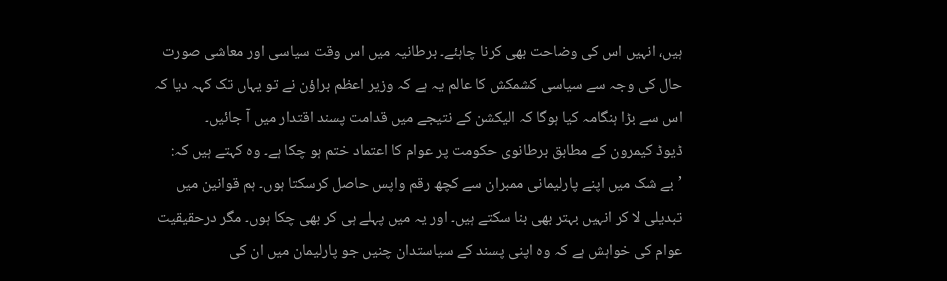ہیں، انہیں اس کی وضاحت بھی کرنا چاہئے۔ برطانیہ میں اس وقت سیاسی اور معاشی صورت حال کی وجہ سے سیاسی کشمکش کا عالم یہ ہے کہ وزیر اعظم براؤن نے تو یہاں تک کہہ دیا کہ اس سے بڑا ہنگامہ کیا ہوگا کہ الیکشن کے نتیجے میں قدامت پسند اقتدار میں آ جائیں۔
ڈیوڈ کیمرون کے مطابق برطانوی حکومت پر عوام کا اعتماد ختم ہو چکا ہے۔ وہ کہتے ہیں کہ: ’بے شک میں اپنے پارلیمانی ممبران سے کچھ رقم واپس حاصل کرسکتا ہوں۔ ہم قوانین میں تبدیلی لا کر انہیں بہتر بھی بنا سکتے ہیں۔ اور یہ میں پہلے ہی کر بھی چکا ہوں۔ مگر درحقیقیت عوام کی خواہش ہے کہ وہ اپنی پسند کے سیاستدان چنیں جو پارلیمان میں ان کی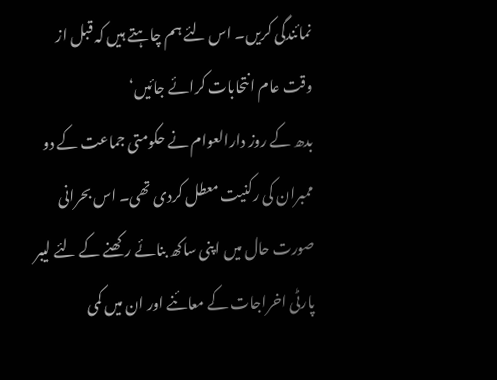نمائندگی کریں۔ اس لئے ہم چاہتے ہیں کہ قبل از وقت عام انتحابات کرائے جائیں‘
بدھ کے روز دارالعوام نے حکومتی جماعت کے دو ممبران کی رکنیت معطل کردی تھی۔ اس بحرانی صورت حال میں اپنی ساکھ بنائے رکھنے کے لئے لیبر پارٹی اخراجات کے معائنے اور ان میں کمی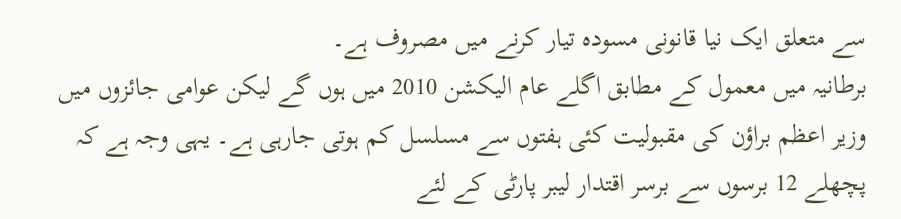سے متعلق ایک نیا قانونی مسودہ تیار کرنے میں مصروف ہے۔
برطانیہ میں معمول کے مطابق اگلے عام الیکشن 2010 میں ہوں گے لیکن عوامی جائزوں میں وزیر اعظم براؤن کی مقبولیت کئی ہفتوں سے مسلسل کم ہوتی جارہی ہے۔ یہی وجہ ہے کہ پچھلے 12 برسوں سے برسر اقتدار لیبر پارٹی کے لئے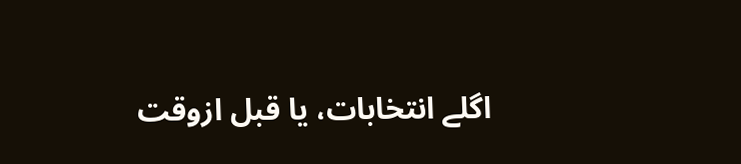اگلے انتخابات، یا قبل ازوقت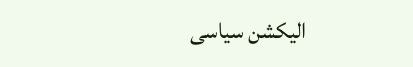الیکشن سیاسی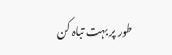طور پر بہت تباہ کن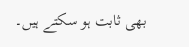بھی ثابت ہو سکتے ہیں۔